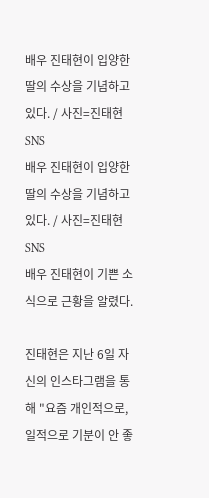배우 진태현이 입양한 딸의 수상을 기념하고 있다. / 사진=진태현 SNS
배우 진태현이 입양한 딸의 수상을 기념하고 있다. / 사진=진태현 SNS
배우 진태현이 기쁜 소식으로 근황을 알렸다.

진태현은 지난 6일 자신의 인스타그램을 통해 "요즘 개인적으로, 일적으로 기분이 안 좋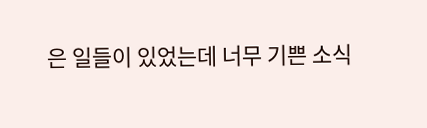은 일들이 있었는데 너무 기쁜 소식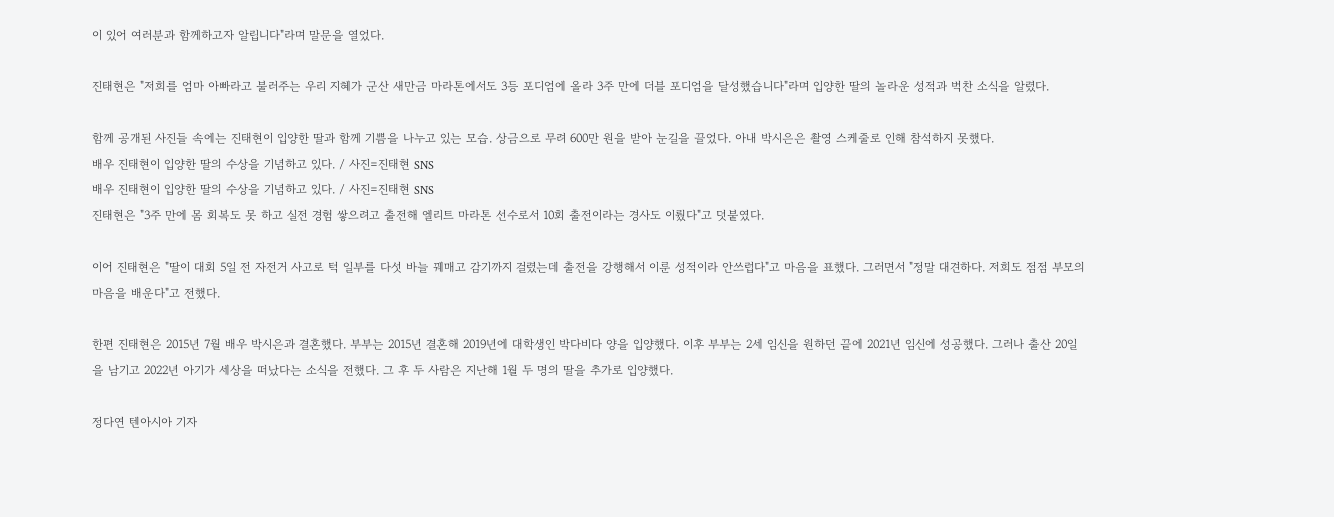이 있어 여러분과 함께하고자 알립니다"라며 말문을 열었다.

진태현은 "저희를 엄마 아빠라고 불러주는 우리 지혜가 군산 새만금 마라톤에서도 3등 포디엄에 올라 3주 만에 더블 포디엄을 달성했습니다"라며 입양한 딸의 놀라운 성적과 벅찬 소식을 알렸다.

함께 공개된 사진들 속에는 진태현이 입양한 딸과 함께 기쁨을 나누고 있는 모습. 상금으로 무려 600만 원을 받아 눈길을 끌었다. 아내 박시은은 촬영 스케줄로 인해 참석하지 못했다.
배우 진태현이 입양한 딸의 수상을 기념하고 있다. / 사진=진태현 SNS
배우 진태현이 입양한 딸의 수상을 기념하고 있다. / 사진=진태현 SNS
진태현은 "3주 만에 몸 회복도 못 하고 실전 경험 쌓으려고 출전해 엘리트 마라톤 선수로서 10회 출전이라는 경사도 이뤘다"고 덧붙였다.

이어 진태현은 "딸이 대회 5일 전 자전거 사고로 턱 일부를 다섯 바늘 꿰매고 감기까지 걸렸는데 출전을 강행해서 이룬 성적이라 안쓰럽다"고 마음을 표했다. 그러면서 "정말 대견하다. 저희도 점점 부모의 마음을 배운다"고 전했다.

한편 진태현은 2015년 7월 배우 박시은과 결혼했다. 부부는 2015년 결혼해 2019년에 대학생인 박다비다 양을 입양했다. 이후 부부는 2세 임신을 원하던 끝에 2021년 임신에 성공했다. 그러나 출산 20일을 남기고 2022년 아기가 세상을 떠났다는 소식을 전했다. 그 후 두 사람은 지난해 1월 두 명의 딸을 추가로 입양했다.

정다연 텐아시아 기자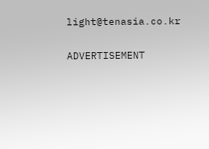light@tenasia.co.kr

ADVERTISEMENT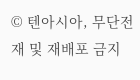© 텐아시아, 무단전재 및 재배포 금지